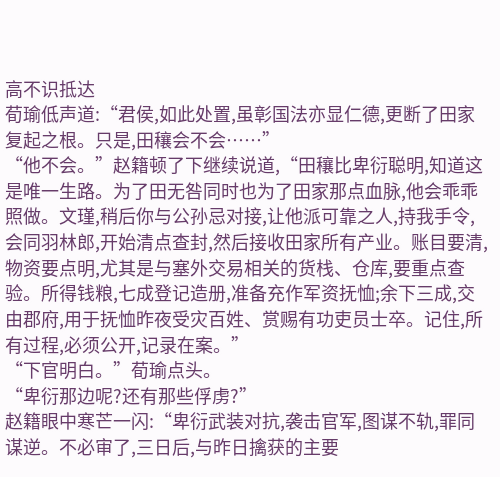高不识抵达
荀瑜低声道:“君侯,如此处置,虽彰国法亦显仁德,更断了田家复起之根。只是,田穰会不会……”
“他不会。”赵籍顿了下继续说道,“田穰比卑衍聪明,知道这是唯一生路。为了田无咎同时也为了田家那点血脉,他会乖乖照做。文瑾,稍后你与公孙忌对接,让他派可靠之人,持我手令,会同羽林郎,开始清点查封,然后接收田家所有产业。账目要清,物资要点明,尤其是与塞外交易相关的货栈、仓库,要重点查验。所得钱粮,七成登记造册,准备充作军资抚恤;余下三成,交由郡府,用于抚恤昨夜受灾百姓、赏赐有功吏员士卒。记住,所有过程,必须公开,记录在案。”
“下官明白。”荀瑜点头。
“卑衍那边呢?还有那些俘虏?”
赵籍眼中寒芒一闪:“卑衍武装对抗,袭击官军,图谋不轨,罪同谋逆。不必审了,三日后,与昨日擒获的主要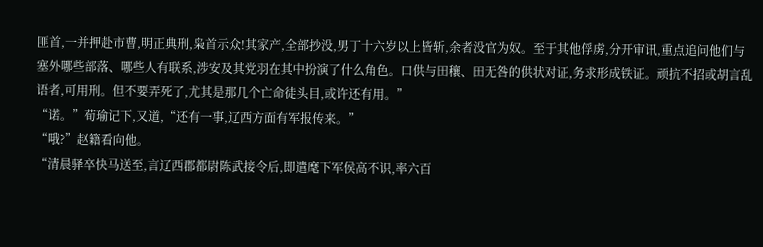匪首,一并押赴市曹,明正典刑,枭首示众!其家产,全部抄没,男丁十六岁以上皆斩,余者没官为奴。至于其他俘虏,分开审讯,重点追问他们与塞外哪些部落、哪些人有联系,涉安及其党羽在其中扮演了什么角色。口供与田穰、田无咎的供状对证,务求形成铁证。顽抗不招或胡言乱语者,可用刑。但不要弄死了,尤其是那几个亡命徒头目,或许还有用。”
“诺。”荀瑜记下,又道,“还有一事,辽西方面有军报传来。”
“哦?”赵籍看向他。
“清晨驿卒快马送至,言辽西郡都尉陈武接令后,即遣麾下军侯高不识,率六百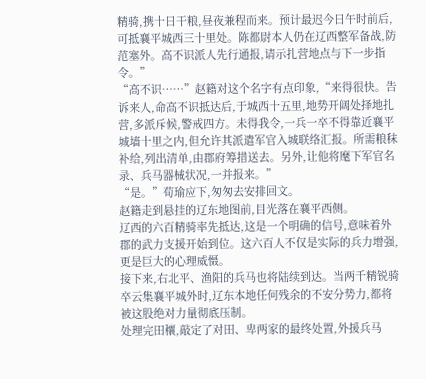精骑,携十日干粮,昼夜兼程而来。预计最迟今日午时前后,可抵襄平城西三十里处。陈都尉本人仍在辽西整军备战,防范塞外。高不识派人先行通报,请示扎营地点与下一步指令。”
“高不识……”赵籍对这个名字有点印象,“来得很快。告诉来人,命高不识抵达后,于城西十五里,地势开阔处择地扎营,多派斥候,警戒四方。未得我令,一兵一卒不得靠近襄平城墙十里之内,但允许其派遣军官入城联络汇报。所需粮秣补给,列出清单,由郡府筹措送去。另外,让他将麾下军官名录、兵马器械状况,一并报来。”
“是。”荀瑜应下,匆匆去安排回文。
赵籍走到悬挂的辽东地图前,目光落在襄平西侧。
辽西的六百精骑率先抵达,这是一个明确的信号,意味着外郡的武力支援开始到位。这六百人不仅是实际的兵力增强,更是巨大的心理威慑。
接下来,右北平、渔阳的兵马也将陆续到达。当两千精锐骑卒云集襄平城外时,辽东本地任何残余的不安分势力,都将被这股绝对力量彻底压制。
处理完田穰,敲定了对田、卑两家的最终处置,外援兵马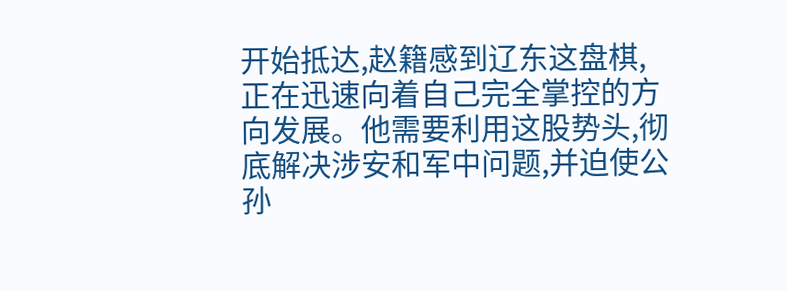开始抵达,赵籍感到辽东这盘棋,正在迅速向着自己完全掌控的方向发展。他需要利用这股势头,彻底解决涉安和军中问题,并迫使公孙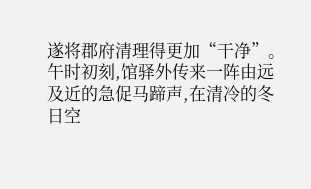遂将郡府清理得更加“干净”。
午时初刻,馆驿外传来一阵由远及近的急促马蹄声,在清冷的冬日空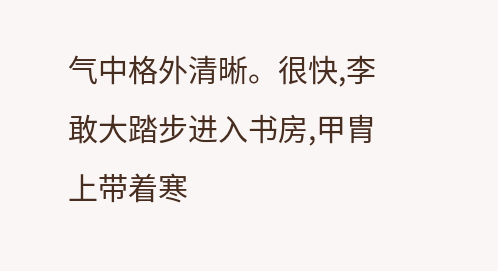气中格外清晰。很快,李敢大踏步进入书房,甲胄上带着寒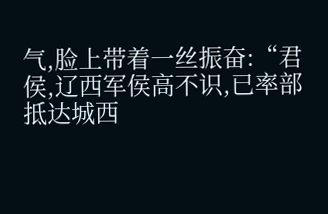气,脸上带着一丝振奋:“君侯,辽西军侯高不识,已率部抵达城西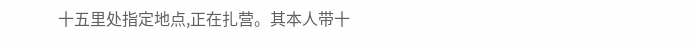十五里处指定地点,正在扎营。其本人带十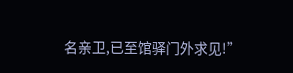名亲卫,已至馆驿门外求见!”